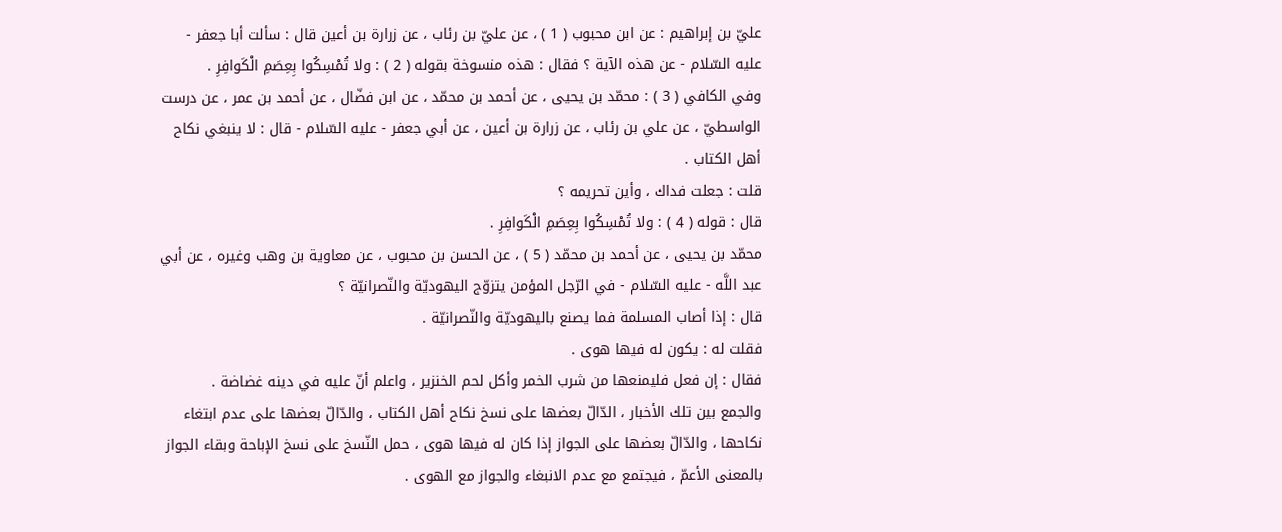عليّ بن إبراهيم : عن ابن محبوب ( 1 ) ، عن عليّ بن رئاب ، عن زرارة بن أعين قال : سألت أبا جعفر - عليه السّلام - عن هذه الآية ؟ فقال : هذه منسوخة بقوله ( 2 ) : ولا تُمْسِكُوا بِعِصَمِ الْكَوافِرِ .
وفي الكافي ( 3 ) : محمّد بن يحيى ، عن أحمد بن محمّد ، عن ابن فضّال ، عن أحمد بن عمر ، عن درست الواسطيّ ، عن علي بن رئاب ، عن زرارة بن أعين ، عن أبي جعفر - عليه السّلام - قال : لا ينبغي نكاح أهل الكتاب .
قلت : جعلت فداك ، وأين تحريمه ؟
قال : قوله ( 4 ) : ولا تُمْسِكُوا بِعِصَمِ الْكَوافِرِ .
محمّد بن يحيى ، عن أحمد بن محمّد ( 5 ) ، عن الحسن بن محبوب ، عن معاوية بن وهب وغيره ، عن أبي عبد اللَّه - عليه السّلام - في الرّجل المؤمن يتزوّج اليهوديّة والنّصرانيّة ؟
قال : إذا أصاب المسلمة فما يصنع باليهوديّة والنّصرانيّة .
فقلت له : يكون له فيها هوى .
فقال : إن فعل فليمنعها من شرب الخمر وأكل لحم الخنزير ، واعلم أنّ عليه في دينه غضاضة .
والجمع بين تلك الأخبار ، الدّالّ بعضها على نسخ نكاح أهل الكتاب ، والدّالّ بعضها على عدم ابتغاء نكاحها ، والدّالّ بعضها على الجواز إذا كان له فيها هوى ، حمل النّسخ على نسخ الإباحة وبقاء الجواز بالمعنى الأعمّ ، فيجتمع مع عدم الانبغاء والجواز مع الهوى .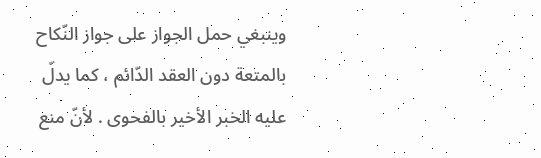وينبغي حمل الجواز على جواز النّكاح بالمتعة دون العقد الدّائم ، كما يدلّ عليه الخبر الأخير بالفحوى . لأنّ منع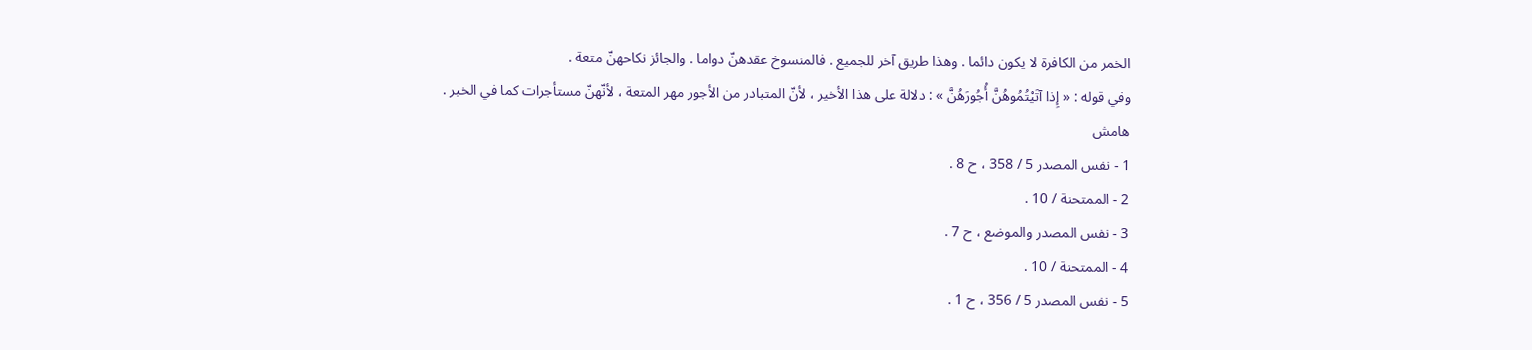الخمر من الكافرة لا يكون دائما . وهذا طريق آخر للجميع . فالمنسوخ عقدهنّ دواما . والجائز نكاحهنّ متعة .
وفي قوله : « إِذا آتَيْتُمُوهُنَّ أُجُورَهُنَّ » : دلالة على هذا الأخير ، لأنّ المتبادر من الأجور مهر المتعة ، لأنّهنّ مستأجرات كما في الخبر .
هامش
1 - نفس المصدر 5 / 358 ، ح 8 .
2 - الممتحنة / 10 .
3 - نفس المصدر والموضع ، ح 7 .
4 - الممتحنة / 10 .
5 - نفس المصدر 5 / 356 ، ح 1 .